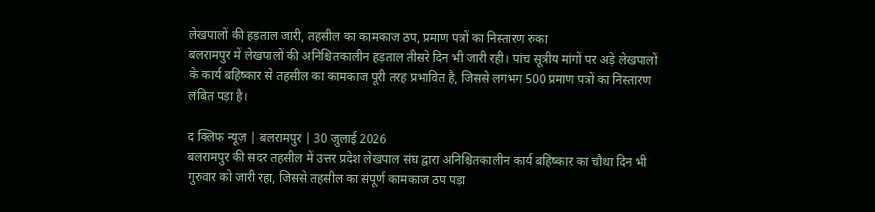लेखपालों की हड़ताल जारी, तहसील का कामकाज ठप, प्रमाण पत्रों का निस्तारण रुका
बलरामपुर में लेखपालों की अनिश्चितकालीन हड़ताल तीसरे दिन भी जारी रही। पांच सूत्रीय मांगों पर अड़े लेखपालों के कार्य बहिष्कार से तहसील का कामकाज पूरी तरह प्रभावित है, जिससे लगभग 500 प्रमाण पत्रों का निस्तारण लंबित पड़ा है।

द क्लिफ न्यूज़ | बलरामपुर | 30 जुलाई 2026
बलरामपुर की सदर तहसील में उत्तर प्रदेश लेखपाल संघ द्वारा अनिश्चितकालीन कार्य बहिष्कार का चौथा दिन भी गुरुवार को जारी रहा, जिससे तहसील का संपूर्ण कामकाज ठप पड़ा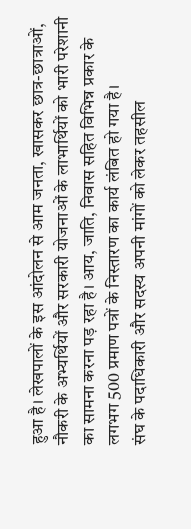हुआ है। लेखपालों के इस आंदोलन से आम जनता, खासकर छात्र-छात्राओं, नौकरी के अभ्यर्थियों और सरकारी योजनाओं के लाभार्थियों को भारी परेशानी का सामना करना पड़ रहा है। आय, जाति, निवास सहित विभिन्न प्रकार के लगभग 500 प्रमाण पत्रों के निस्तारण का कार्य लंबित हो गया है।
संघ के पदाधिकारी और सदस्य अपनी मांगों को लेकर तहसील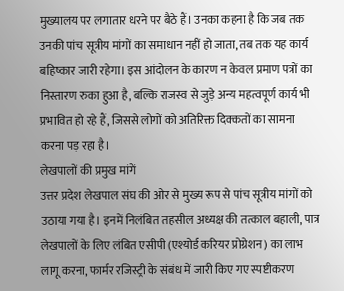मुख्यालय पर लगातार धरने पर बैठे हैं। उनका कहना है कि जब तक उनकी पांच सूत्रीय मांगों का समाधान नहीं हो जाता, तब तक यह कार्य बहिष्कार जारी रहेगा। इस आंदोलन के कारण न केवल प्रमाण पत्रों का निस्तारण रुका हुआ है, बल्कि राजस्व से जुड़े अन्य महत्वपूर्ण कार्य भी प्रभावित हो रहे हैं, जिससे लोगों को अतिरिक्त दिक्कतों का सामना करना पड़ रहा है।
लेखपालों की प्रमुख मांगें
उत्तर प्रदेश लेखपाल संघ की ओर से मुख्य रूप से पांच सूत्रीय मांगों को उठाया गया है। इनमें निलंबित तहसील अध्यक्ष की तत्काल बहाली, पात्र लेखपालों के लिए लंबित एसीपी (एश्योर्ड करियर प्रोग्रेशन) का लाभ लागू करना, फार्मर रजिस्ट्री के संबंध में जारी किए गए स्पष्टीकरण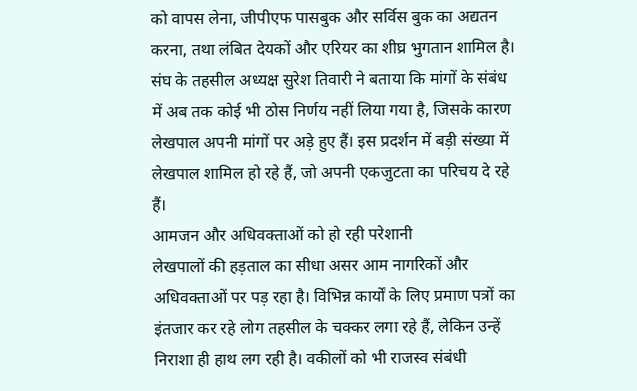को वापस लेना, जीपीएफ पासबुक और सर्विस बुक का अद्यतन करना, तथा लंबित देयकों और एरियर का शीघ्र भुगतान शामिल है।
संघ के तहसील अध्यक्ष सुरेश तिवारी ने बताया कि मांगों के संबंध में अब तक कोई भी ठोस निर्णय नहीं लिया गया है, जिसके कारण लेखपाल अपनी मांगों पर अड़े हुए हैं। इस प्रदर्शन में बड़ी संख्या में लेखपाल शामिल हो रहे हैं, जो अपनी एकजुटता का परिचय दे रहे हैं।
आमजन और अधिवक्ताओं को हो रही परेशानी
लेखपालों की हड़ताल का सीधा असर आम नागरिकों और अधिवक्ताओं पर पड़ रहा है। विभिन्न कार्यों के लिए प्रमाण पत्रों का इंतजार कर रहे लोग तहसील के चक्कर लगा रहे हैं, लेकिन उन्हें निराशा ही हाथ लग रही है। वकीलों को भी राजस्व संबंधी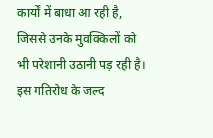कार्यों में बाधा आ रही है, जिससे उनके मुवक्किलों को भी परेशानी उठानी पड़ रही है। इस गतिरोध के जल्द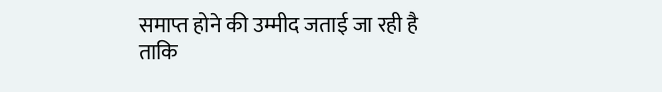समाप्त होने की उम्मीद जताई जा रही है ताकि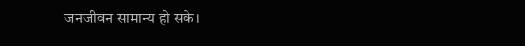जनजीवन सामान्य हो सके।